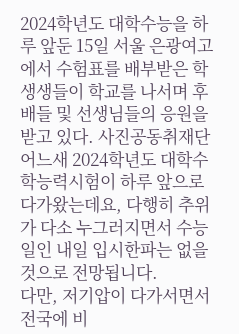2024학년도 대학수능을 하루 앞둔 15일 서울 은광여고에서 수험표를 배부받은 학생생들이 학교를 나서며 후배들 및 선생님들의 응원을 받고 있다. 사진공동취재단어느새 2024학년도 대학수학능력시험이 하루 앞으로 다가왔는데요, 다행히 추위가 다소 누그러지면서 수능일인 내일 입시한파는 없을 것으로 전망됩니다.
다만, 저기압이 다가서면서 전국에 비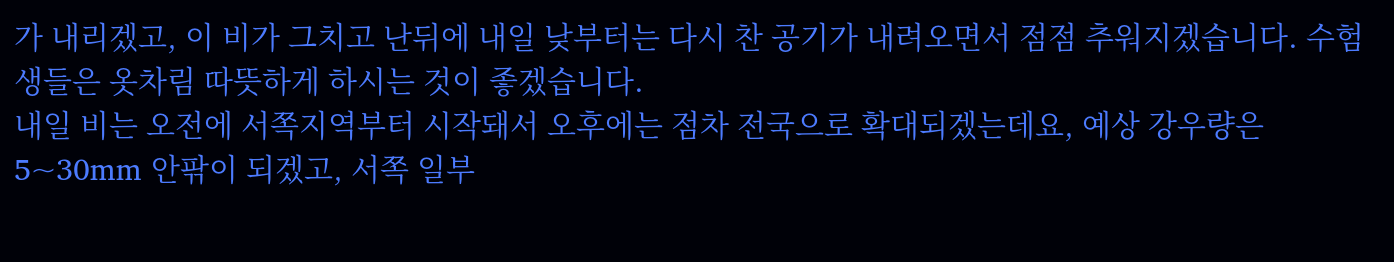가 내리겠고, 이 비가 그치고 난뒤에 내일 낮부터는 다시 찬 공기가 내려오면서 점점 추워지겠습니다. 수험생들은 옷차림 따뜻하게 하시는 것이 좋겠습니다.
내일 비는 오전에 서쪽지역부터 시작돼서 오후에는 점차 전국으로 확대되겠는데요, 예상 강우량은 5~30mm 안팎이 되겠고, 서쪽 일부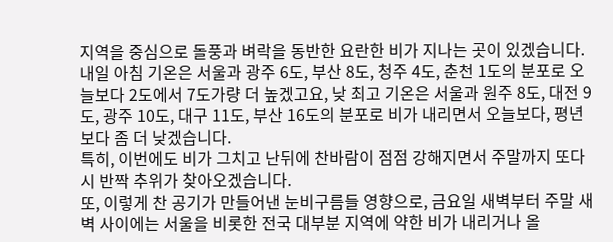지역을 중심으로 돌풍과 벼락을 동반한 요란한 비가 지나는 곳이 있겠습니다.
내일 아침 기온은 서울과 광주 6도, 부산 8도, 청주 4도, 춘천 1도의 분포로 오늘보다 2도에서 7도가량 더 높겠고요, 낮 최고 기온은 서울과 원주 8도, 대전 9도, 광주 10도, 대구 11도, 부산 16도의 분포로 비가 내리면서 오늘보다, 평년보다 좀 더 낮겠습니다.
특히, 이번에도 비가 그치고 난뒤에 찬바람이 점점 강해지면서 주말까지 또다시 반짝 추위가 찾아오겠습니다.
또, 이렇게 찬 공기가 만들어낸 눈비구름들 영향으로, 금요일 새벽부터 주말 새벽 사이에는 서울을 비롯한 전국 대부분 지역에 약한 비가 내리거나 올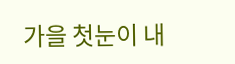가을 첫눈이 내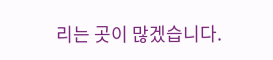리는 곳이 많겠습니다.